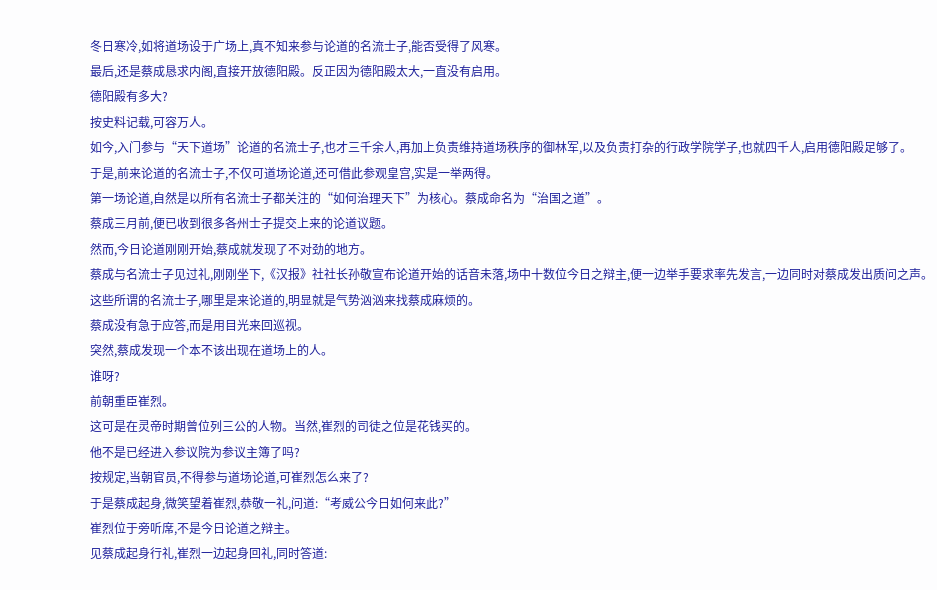冬日寒冷,如将道场设于广场上,真不知来参与论道的名流士子,能否受得了风寒。
最后,还是蔡成恳求内阁,直接开放德阳殿。反正因为德阳殿太大,一直没有启用。
德阳殿有多大?
按史料记载,可容万人。
如今,入门参与“天下道场”论道的名流士子,也才三千余人,再加上负责维持道场秩序的御林军,以及负责打杂的行政学院学子,也就四千人,启用德阳殿足够了。
于是,前来论道的名流士子,不仅可道场论道,还可借此参观皇宫,实是一举两得。
第一场论道,自然是以所有名流士子都关注的“如何治理天下”为核心。蔡成命名为“治国之道”。
蔡成三月前,便已收到很多各州士子提交上来的论道议题。
然而,今日论道刚刚开始,蔡成就发现了不对劲的地方。
蔡成与名流士子见过礼,刚刚坐下,《汉报》社社长孙敬宣布论道开始的话音未落,场中十数位今日之辩主,便一边举手要求率先发言,一边同时对蔡成发出质问之声。
这些所谓的名流士子,哪里是来论道的,明显就是气势汹汹来找蔡成麻烦的。
蔡成没有急于应答,而是用目光来回巡视。
突然,蔡成发现一个本不该出现在道场上的人。
谁呀?
前朝重臣崔烈。
这可是在灵帝时期曾位列三公的人物。当然,崔烈的司徒之位是花钱买的。
他不是已经进入参议院为参议主簿了吗?
按规定,当朝官员,不得参与道场论道,可崔烈怎么来了?
于是蔡成起身,微笑望着崔烈,恭敬一礼,问道:“考威公今日如何来此?”
崔烈位于旁听席,不是今日论道之辩主。
见蔡成起身行礼,崔烈一边起身回礼,同时答道: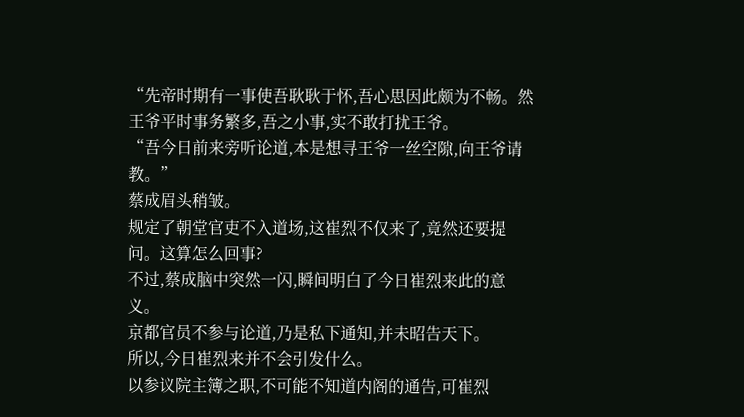“先帝时期有一事使吾耿耿于怀,吾心思因此颇为不畅。然王爷平时事务繁多,吾之小事,实不敢打扰王爷。
“吾今日前来旁听论道,本是想寻王爷一丝空隙,向王爷请教。”
蔡成眉头稍皱。
规定了朝堂官吏不入道场,这崔烈不仅来了,竟然还要提问。这算怎么回事?
不过,蔡成脑中突然一闪,瞬间明白了今日崔烈来此的意义。
京都官员不参与论道,乃是私下通知,并未昭告天下。
所以,今日崔烈来并不会引发什么。
以参议院主簿之职,不可能不知道内阁的通告,可崔烈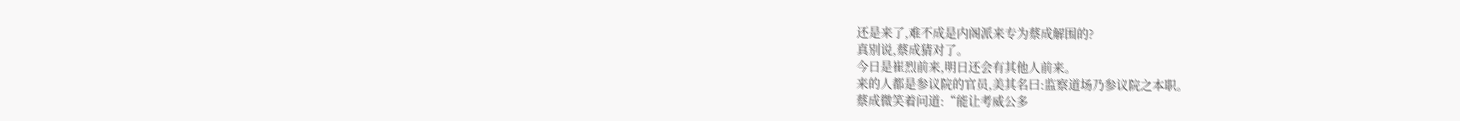还是来了,难不成是内阁派来专为蔡成解围的?
真别说,蔡成猜对了。
今日是崔烈前来,明日还会有其他人前来。
来的人都是参议院的官员,美其名曰:监察道场乃参议院之本职。
蔡成微笑着问道:“能让考威公多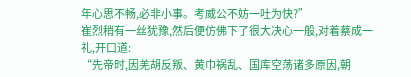年心思不畅,必非小事。考威公不妨一吐为快?”
崔烈稍有一丝犹豫,然后便仿佛下了很大决心一般,对着蔡成一礼,开口道:
“先帝时,因羌胡反叛、黄巾祸乱、国库空荡诸多原因,朝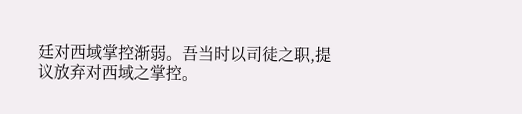廷对西域掌控渐弱。吾当时以司徒之职,提议放弃对西域之掌控。